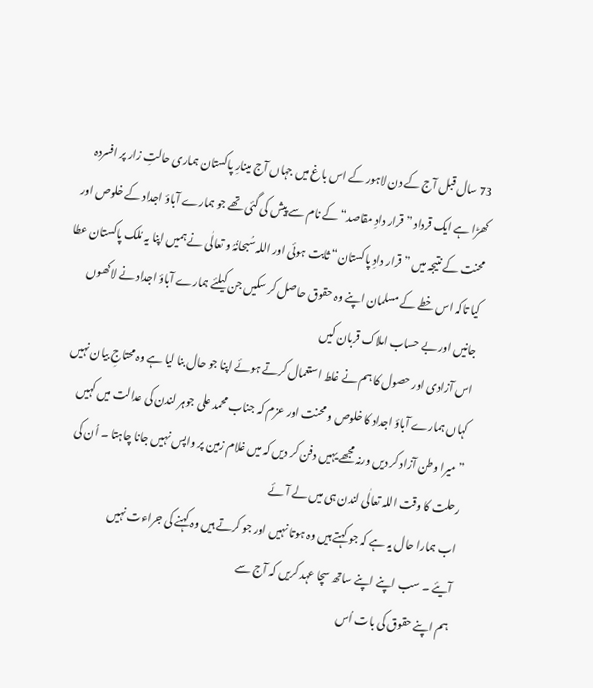73 سال قبل آج کے دن لاہور کے اس باغ میں جہاں آج مینارِ پاکستان ہماری حالتِ زار پر افسردہ کھڑا ہے ایک قرداد ”قرار دادِ مقاصد“ کے نام سے پیش کی گئی تھے جو ہمارے آباؤ اجداد کے خلوص اور محنت کے نتیجہ میں ”قرار دادِ پاکستان“ ثابت ہوئی اور اللہ سُبحانُہُ و تعالٰی نے ہمیں اپنا یہ مُلک پاکستان عطا کیا تاکہ اس خطے کے مسلمان اپنے وہ حقوق حاصل کر سکیں جن کیلئے ہمارے آباؤ اجداد نے لاکھوں جانیں اور بے حساب املاک قربان کیں
اس آزادی اور حصول کا ہم نے غلط استعمال کرتے ہوئے اپنا جو حال بنا لیا ہے وہ محتاجِ بیان نہیں
کہاں ہمارے آباؤ اجداد کا خلوص و محنت اور عزم کہ جناب محمد علی جوہر لندن کی عدالت میں کہیں ”میرا وطن آزاد کر دیں ورنہ مجھے یہیں دفن کر دیں کہ میں غلام زمین پر واپس نہیں جانا چاہتا ۔ اُن کی رحلت کا وقت اللہ تعالٰی لندن ہی میں لے آئے
اب ہمارا حال یہ ہے کہ جو کہتے ہیں وہ ہوتا نہیں اور جو کرتے ہیں وہ کہنے کی جراءت نہیں
آیئے ۔ سب اپنے اپنے ساتھ سچا عہد کریں کہ آج سے
ہم اپنے حقوق کی بات اُس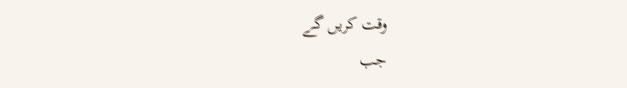وقت کریں گے
جب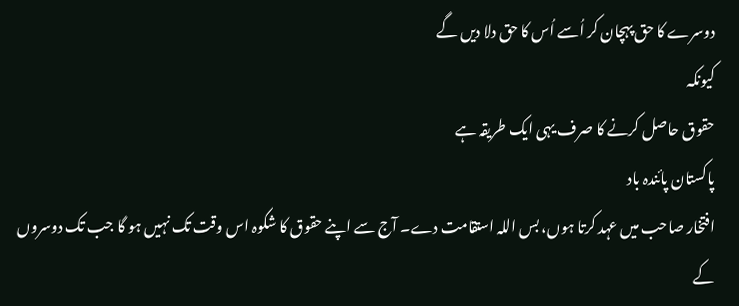دوسرے کا حق پہچان کر اُسے اُس کا حق دلا دیں گے
کیونکہ
حقوق حاصل کرنے کا صرف یہی ایک طریقہ ہے
پاکستان پائندہ باد
افتخار صاحب میں عہد کرتا ہوں، بس اللہ استقامت دے۔ آج سے اپنے حقوق کا شکوہ اس وقت تک نہیں ہو گا جب تک دوسروں کے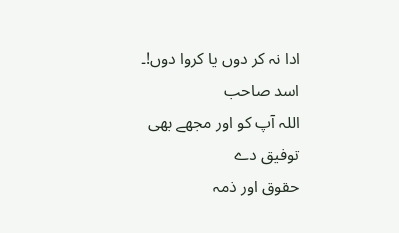ادا نہ کر دوں یا کروا دوں!۔
اسد صاحب
اللہ آپ کو اور مجھے بھی توفیق دے
حقوق اور ذمہ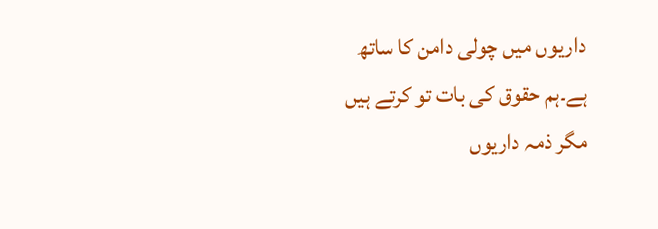داریوں میں چولی دامن کا ساتھ ہے۔ہم حقوق کی بات تو کرتے ہیں مگر ذمہ داریوں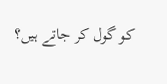کو گول کر جاتے ہیں؟